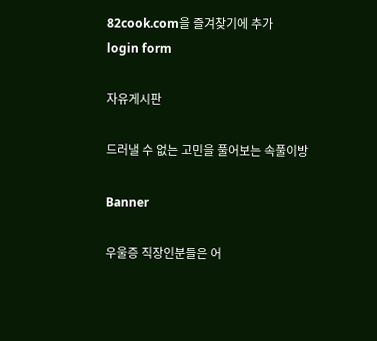82cook.com을 즐겨찾기에 추가
login form

자유게시판

드러낼 수 없는 고민을 풀어보는 속풀이방

Banner

우울증 직장인분들은 어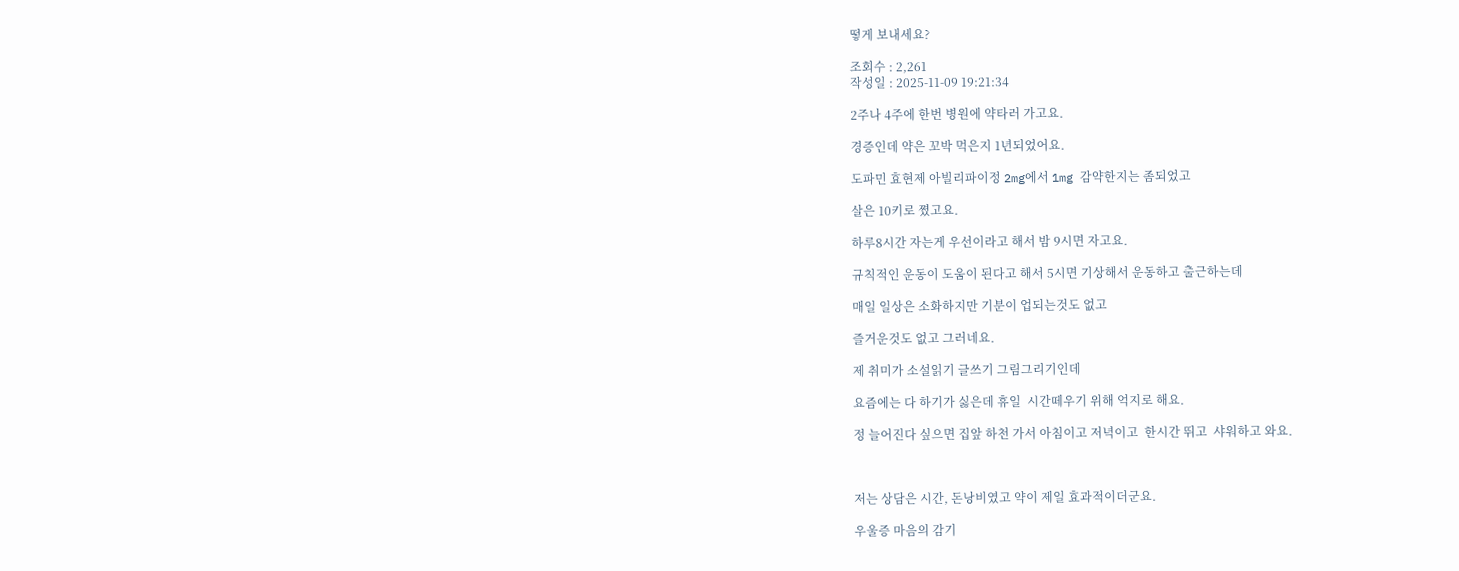떻게 보내세요?

조회수 : 2,261
작성일 : 2025-11-09 19:21:34

2주나 4주에 한번 병원에 약타러 가고요.

경증인데 약은 꼬박 먹은지 1년되었어요.

도파민 효현제 아빌리파이정 2mg에서 1mg 감약한지는 좀되었고

살은 10키로 쪘고요.

하루8시간 자는게 우선이라고 해서 밤 9시면 자고요.

규칙적인 운동이 도움이 된다고 해서 5시면 기상해서 운동하고 출근하는데

매일 일상은 소화하지만 기분이 업되는것도 없고

즐거운것도 없고 그러네요.

제 취미가 소설읽기 글쓰기 그림그리기인데

요즘에는 다 하기가 싫은데 휴일  시간떼우기 위해 억지로 해요.

정 늘어진다 싶으면 집앞 하천 가서 아침이고 저녁이고  한시간 뛰고  샤워하고 와요.



저는 상담은 시간, 돈낭비였고 약이 제일 효과적이더군요.

우울증 마음의 감기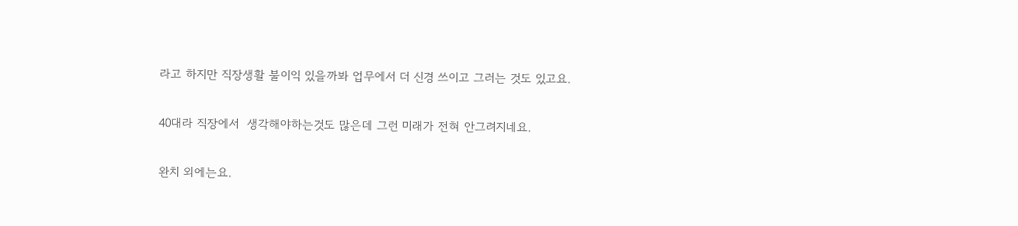라고 하지만 직장생활 불이익 있을까봐 업무에서 더 신경 쓰이고 그러는 것도 있고요.

40대라 직장에서  생각해야하는것도 많은데 그런 미래가 전혀 안그려지네요.

완치 외에는요.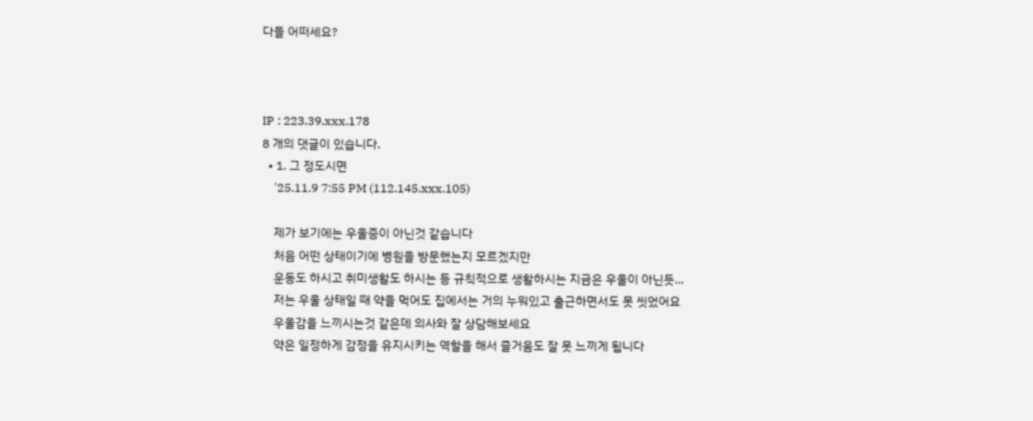다들 어떠세요?



IP : 223.39.xxx.178
8 개의 댓글이 있습니다.
  • 1. 그 정도시면
    '25.11.9 7:55 PM (112.145.xxx.105)

    제가 보기에는 우울증이 아닌것 같습니다
    처음 어떤 상태이기에 병원을 방문했는지 모르겠지만
    운동도 하시고 취미생활도 하시는 등 규칙적으로 생활하시는 지금은 우울이 아닌듯...
    저는 우울 상태일 때 약을 먹어도 집에서는 거의 누워있고 출근하면서도 못 씻었어요
    우울감을 느끼시는것 같은데 의사와 잘 상담해보세요
    약은 일정하게 감정을 유지시키는 역할을 해서 즐거움도 잘 못 느끼게 됩니다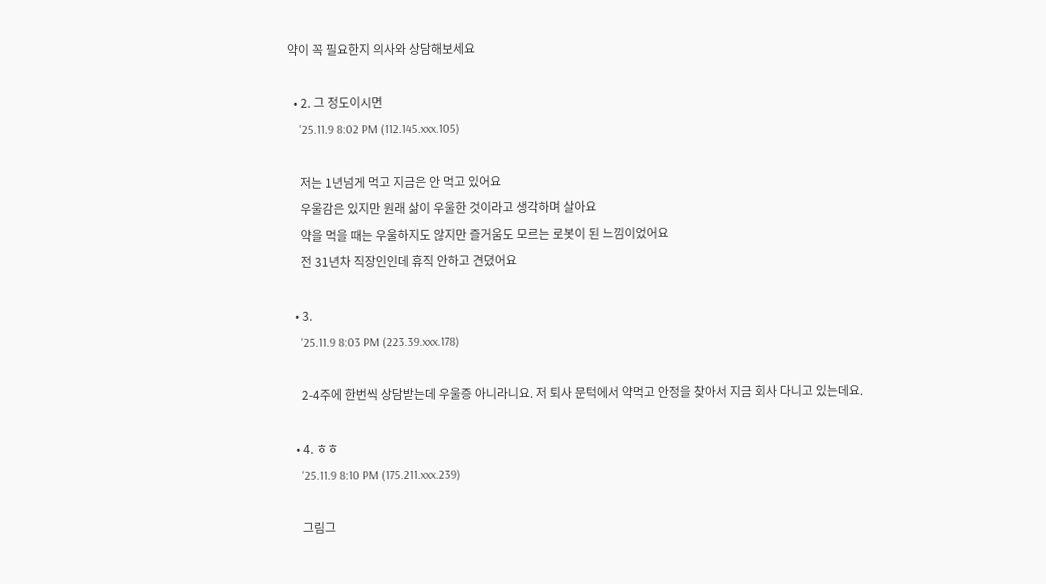약이 꼭 필요한지 의사와 상담해보세요

  • 2. 그 정도이시면
    '25.11.9 8:02 PM (112.145.xxx.105)

    저는 1년넘게 먹고 지금은 안 먹고 있어요
    우울감은 있지만 원래 삶이 우울한 것이라고 생각하며 살아요
    약을 먹을 때는 우울하지도 않지만 즐거움도 모르는 로봇이 된 느낌이었어요
    전 31년차 직장인인데 휴직 안하고 견뎠어요

  • 3.
    '25.11.9 8:03 PM (223.39.xxx.178)

    2-4주에 한번씩 상담받는데 우울증 아니라니요. 저 퇴사 문턱에서 약먹고 안정을 찾아서 지금 회사 다니고 있는데요.

  • 4. ㅎㅎ
    '25.11.9 8:10 PM (175.211.xxx.239)

    그림그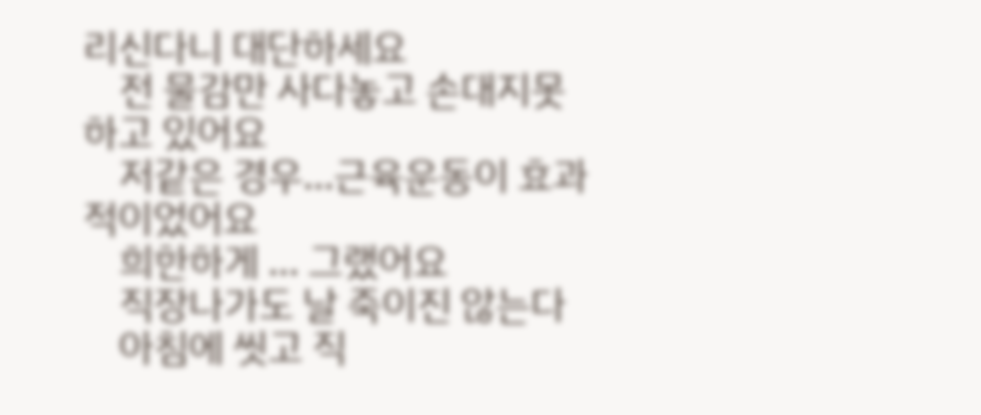리신다니 대단하세요
    전 물감만 사다놓고 손대지못하고 있어요
    저같은 경우…근육운동이 효과적이었어요
    희한하게 … 그랬어요
    직장나가도 날 죽이진 않는다
    아침에 씻고 직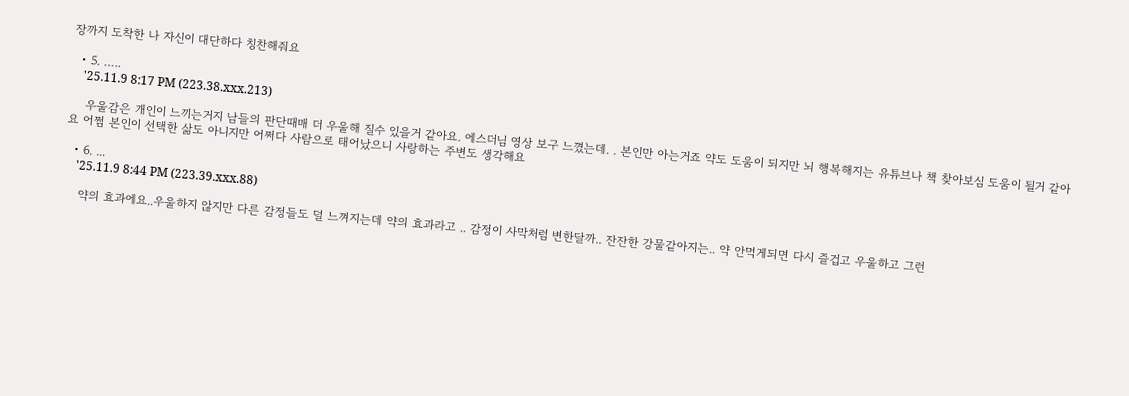장까지 도착한 나 자신이 대단하다 칭찬해줘요

  • 5. …..
    '25.11.9 8:17 PM (223.38.xxx.213)

    우울감은 개인이 느끼는거지 남들의 판단때매 더 우울해 질수 있을거 같아요. 에스더님 영상 보구 느꼈는데. . 본인만 아는거죠 약도 도움이 되지만 뇌 행복해지는 유튜브나 책 찾아보심 도움이 될거 같아요 어쩜 본인이 선택한 삶도 아니지만 어쩌다 사람으로 태어났으니 사랑하는 주변도 생각해요

  • 6. ...
    '25.11.9 8:44 PM (223.39.xxx.88)

    약의 효과에요..우울하지 않지만 다른 감정들도 덜 느껴지는데 약의 효과라고 .. 감정이 사막처럼 변한달까.. 잔잔한 강물같아지는.. 약 안먹게되면 다시 즐겁고 우울하고 그런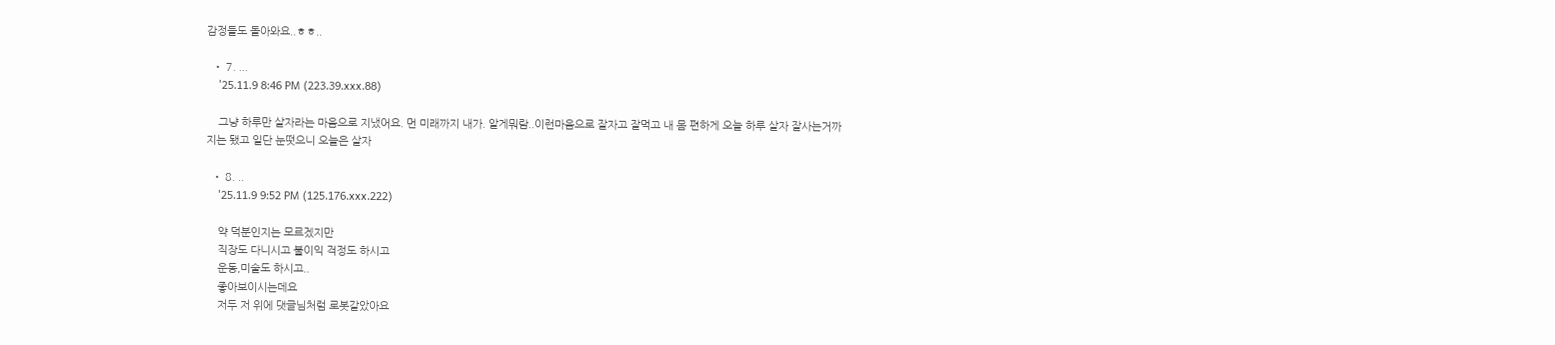감정들도 돌아와요..ㅎㅎ..

  • 7. ...
    '25.11.9 8:46 PM (223.39.xxx.88)

    그냥 하루만 살자라는 마음으로 지냈어요. 먼 미래까지 내가. 알게뭐람..이런마음으로 잘자고 잘먹고 내 몸 편하게 오늘 하루 살자 잘사는거까지는 됐고 일단 눈떳으니 오늘은 살자

  • 8. ..
    '25.11.9 9:52 PM (125.176.xxx.222)

    약 덕분인지는 모르겠지만
    직장도 다니시고 불이익 걱정도 하시고
    운동,미술도 하시고..
    좋아보이시는데요
    저두 저 위에 댓글님처럼 로봇같았아요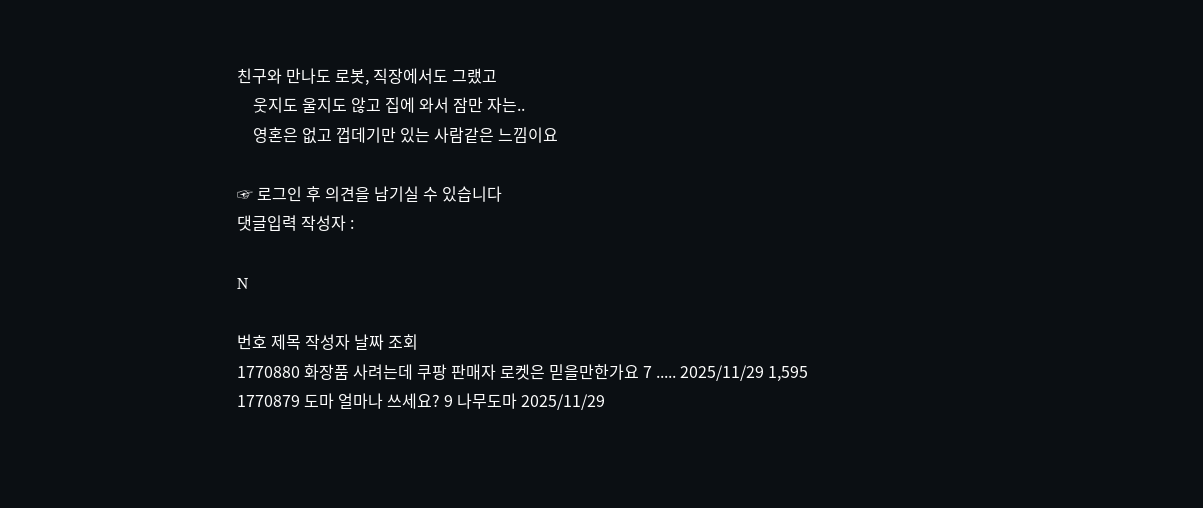친구와 만나도 로봇, 직장에서도 그랬고
    웃지도 울지도 않고 집에 와서 잠만 자는..
    영혼은 없고 껍데기만 있는 사람같은 느낌이요

☞ 로그인 후 의견을 남기실 수 있습니다
댓글입력 작성자 :

N

번호 제목 작성자 날짜 조회
1770880 화장품 사려는데 쿠팡 판매자 로켓은 믿을만한가요 7 ..... 2025/11/29 1,595
1770879 도마 얼마나 쓰세요? 9 나무도마 2025/11/29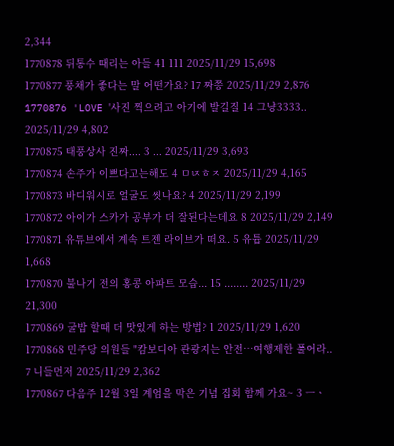2,344
1770878 뒤통수 때리는 아들 41 111 2025/11/29 15,698
1770877 풍채가 좋다는 말 어떤가요? 17 짜쯩 2025/11/29 2,876
1770876 'LOVE '사진 찍으려고 아기에 발길질 14 그냥3333.. 2025/11/29 4,802
1770875 태풍상사 진짜.... 3 ... 2025/11/29 3,693
1770874 손주가 이쁘다고는해도 4 ㅁㄵㅎㅈ 2025/11/29 4,165
1770873 바디워시로 얼굴도 씻나요? 4 2025/11/29 2,199
1770872 아이가 스카가 공부가 더 잘된다는데요 8 2025/11/29 2,149
1770871 유튜브에서 계속 트젠 라이브가 떠요. 5 유튭 2025/11/29 1,668
1770870 불나기 전의 홍콩 아파트 모습... 15 ........ 2025/11/29 21,300
1770869 굴밥 할때 더 맛있게 하는 방법? 1 2025/11/29 1,620
1770868 민주당 의원들 "캄보디아 관광지는 안전…여행제한 풀어라.. 7 니들먼저 2025/11/29 2,362
1770867 다음주 12월 3일 계엄을 막은 기념 집회 함께 가요~ 3 ㅡㆍ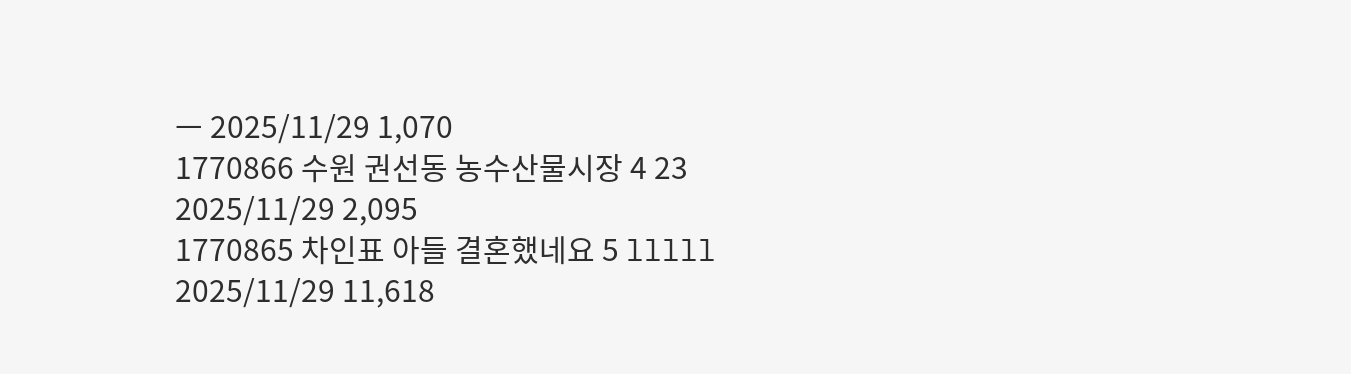ㅡ 2025/11/29 1,070
1770866 수원 권선동 농수산물시장 4 23 2025/11/29 2,095
1770865 차인표 아들 결혼했네요 5 lllll 2025/11/29 11,618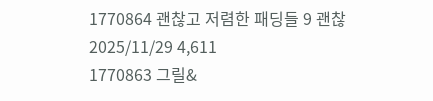1770864 괜찮고 저렴한 패딩들 9 괜찮 2025/11/29 4,611
1770863 그릴&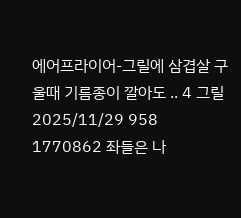에어프라이어-그릴에 삼겹살 구울때 기름종이 깔아도 .. 4 그릴 2025/11/29 958
1770862 좌들은 나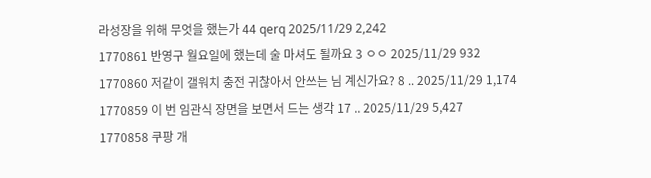라성장을 위해 무엇을 했는가 44 qerq 2025/11/29 2,242
1770861 반영구 월요일에 했는데 술 마셔도 될까요 3 ㅇㅇ 2025/11/29 932
1770860 저같이 갤워치 충전 귀찮아서 안쓰는 님 계신가요? 8 .. 2025/11/29 1,174
1770859 이 번 임관식 장면을 보면서 드는 생각 17 .. 2025/11/29 5,427
1770858 쿠팡 개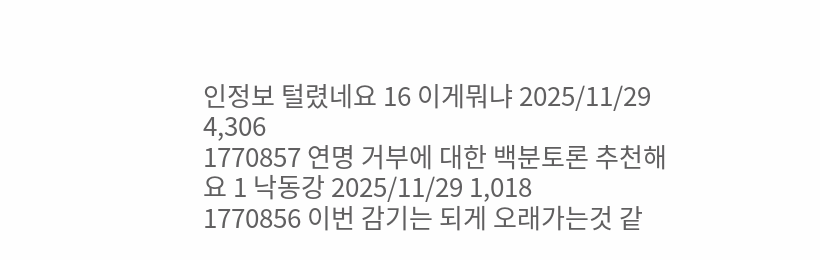인정보 털렸네요 16 이게뭐냐 2025/11/29 4,306
1770857 연명 거부에 대한 백분토론 추천해요 1 낙동강 2025/11/29 1,018
1770856 이번 감기는 되게 오래가는것 같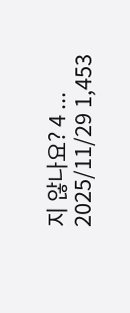지 않나요? 4 ... 2025/11/29 1,453